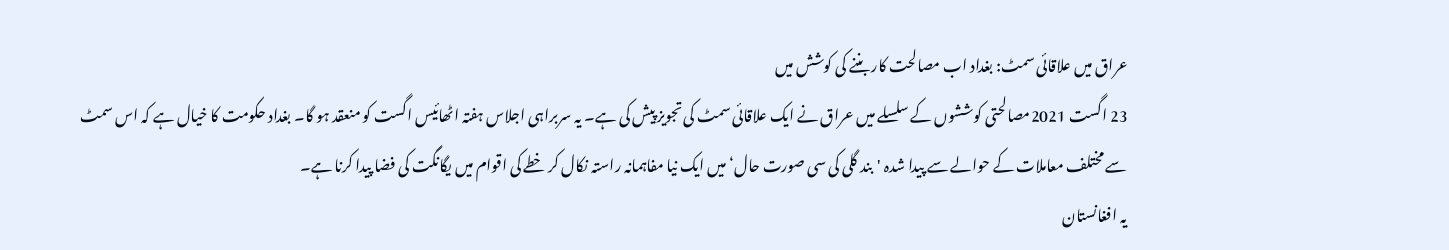عراق میں علاقائی سمٹ: بغداد اب مصالحت کار بننے کی کوشش میں
23 اگست 2021مصالحتی کوششوں کے سلسلے میں عراق نے ایک علاقائی سمٹ کی تجویز پیش کی ہے۔ یہ سربراہی اجلاس ہفتہ اٹھائیس اگست کو منعقد ہو گا۔ بغداد حکومت کا خیال ہے کہ اس سمٹ سے مختلف معاملات کے حوالے سے پیدا شدہ 'بند گلی کی سی صورت حال‘ میں ایک نیا مفاہمانہ راستہ نکال کر خطے کی اقوام میں یگانگت کی فضا پیدا کرنا ہے۔
یہ افغانستان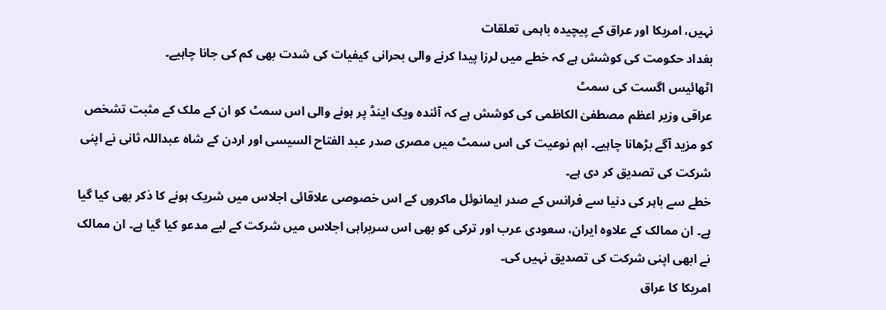نہیں، امریکا اور عراق کے پیچیدہ باہمی تعلقات
بغداد حکومت کی کوشش ہے کہ خطے میں لرزا پیدا کرنے والی بحرانی کیفیات کی شدت بھی کم کی جانا چاہیے۔
اٹھائیس اگست کی سمٹ
عراقی وزیر اعظم مصطفیٰ الکاظمی کی کوشش ہے کہ آئندہ ویک اینڈ پر ہونے والی اس سمٹ کو ان کے ملک کے مثبت تشخص کو مزید آگے بڑھانا چاہیے۔ اہم نوعیت کی اس سمٹ میں مصری صدر عبد الفتاح السیسی اور اردن کے شاہ عبداللہ ثانی نے اپنی شرکت کی تصدیق کر دی ہے۔
خطے سے باہر کی دنیا سے فرانس کے صدر ایمانوئل ماکروں کے اس خصوصی علاقائی اجلاس میں شریک ہونے کا ذکر بھی کیا گیا ہے۔ ان ممالک کے علاوہ ایران، سعودی عرب اور ترکی کو بھی اس سربراہی اجلاس میں شرکت کے لیے مدعو کیا گیا ہے۔ ان ممالک نے ابھی اپنی شرکت کی تصدیق نہیں کی۔
امریکا کا عراق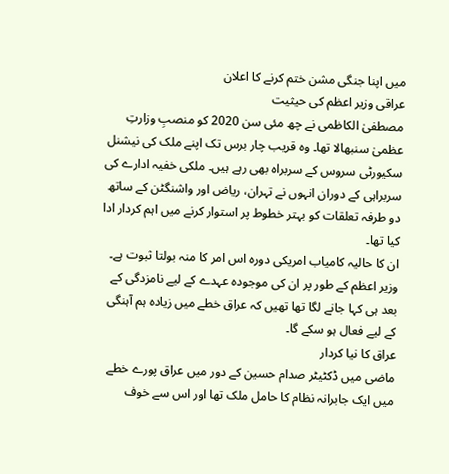میں اپنا جنگی مشن ختم کرنے کا اعلان
عراقی وزیر اعظم کی حیثیت
مصطفیٰ الکاظمی نے چھ مئی سن 2020 کو منصبِ وزارتِ عظمیٰ سنبھالا تھا۔ وہ قریب چار برس تک اپنے ملک کی نیشنل سکیورٹی سروس کے سربراہ بھی رہے ہیں۔ ملکی خفیہ ادارے کی سربراہی کے دوران انہوں نے تہران، ریاض اور واشنگٹن کے ساتھ دو طرفہ تعلقات کو بہتر خطوط پر استوار کرنے میں اہم کردار ادا کیا تھا۔
ان کا حالیہ کامیاب امریکی دورہ اس امر کا منہ بولتا ثبوت ہے۔ وزیر اعظم کے طور پر ان کی موجودہ عہدے کے لیے نامزدگی کے بعد ہی کہا جانے لگا تھا تھیں کہ عراق خطے میں زیادہ ہم آہنگی کے لیے فعال ہو سکے گا۔
عراق کا نیا کردار
ماضی میں ڈکٹیٹر صدام حسین کے دور میں عراق پورے خطے میں ایک جابرانہ نظام کا حامل ملک تھا اور اس سے خوف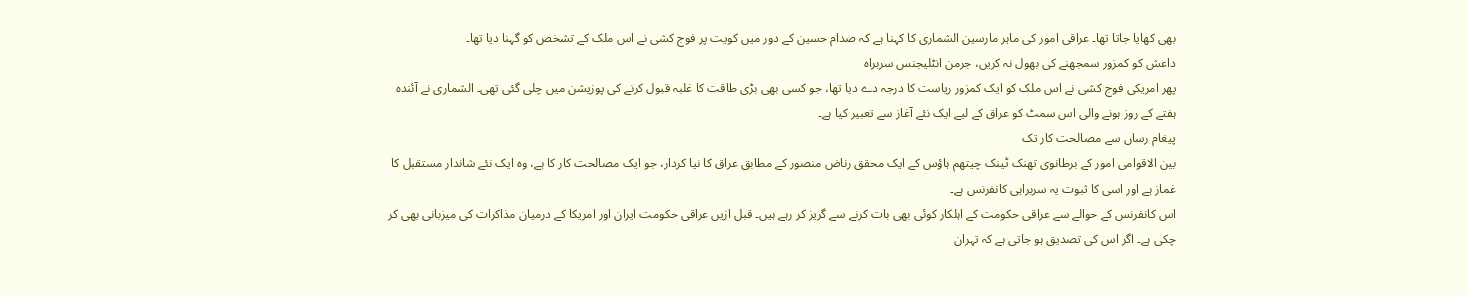بھی کھایا جاتا تھا۔ عراقی امور کی ماہر مارسین الشماری کا کہنا ہے کہ صدام حسین کے دور میں کویت پر فوج کشی نے اس ملک کے تشخص کو گہنا دیا تھا۔
داعش کو کمزور سمجھنے کی بھول نہ کریں، جرمن انٹلیجنس سربراہ
پھر امریکی فوج کشی نے اس ملک کو ایک کمزور ریاست کا درجہ دے دیا تھا، جو کسی بھی بڑی طاقت کا غلبہ قبول کرنے کی پوزیشن میں چلی گئی تھی۔ الشماری نے آئندہ ہفتے کے روز ہونے والی اس سمٹ کو عراق کے لیے ایک نئے آغاز سے تعبیر کیا ہے۔
پیغام رساں سے مصالحت کار تک
بین الاقوامی امور کے برطانوی تھنک ٹینک چیتھم ہاؤس کے ایک محقق رناض منصور کے مطابق عراق کا نیا کردار، جو ایک مصالحت کار کا ہے، وہ ایک نئے شاندار مستقبل کا غماز ہے اور اسی کا ثبوت یہ سربراہی کانفرنس ہے۔
اس کانفرنس کے حوالے سے عراقی حکومت کے اہلکار کوئی بھی بات کرنے سے گریز کر رہے ہیں۔ قبل ازیں عراقی حکومت ایران اور امریکا کے درمیان مذاکرات کی میزبانی بھی کر چکی ہے۔ اگر اس کی تصدیق ہو جاتی ہے کہ تہران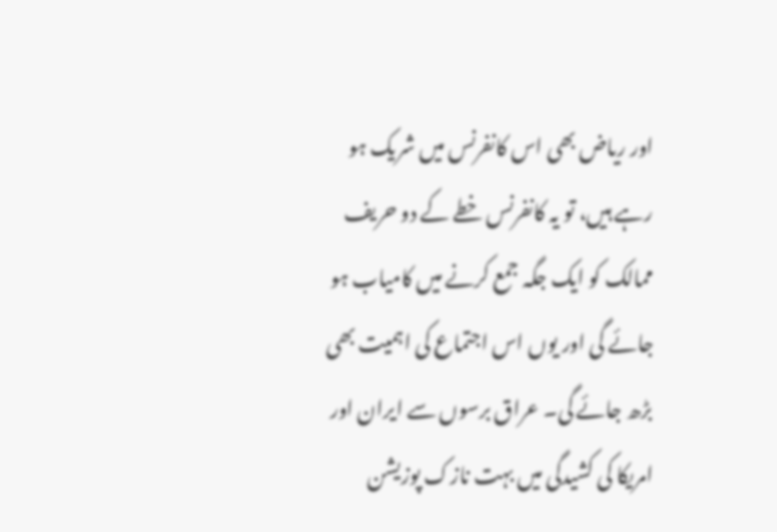اور ریاض بھی اس کانفرنس میں شریک ہو رہے ہیں، تو یہ کانفرنس خطے کے دو حریف ممالک کو ایک جگہ جمع کرنے میں کامیاب ہو جائے گی اور یوں اس اجتماع کی اہمیت بھی بڑھ جائے گی۔ عراق برسوں سے ایران اور امریکا کی کشیدگی میں بہت نازک پوزیشن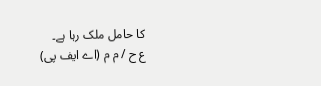کا حامل ملک رہا ہے۔
ع ح / م م (اے ایف پی)